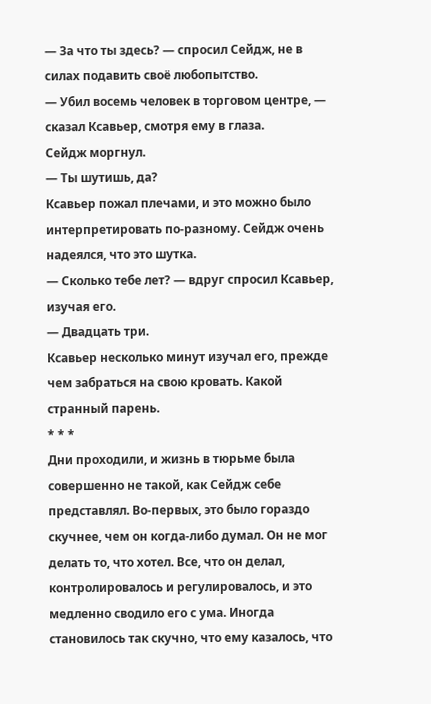— За что ты здесь? — спросил Сейдж, не в силах подавить своё любопытство.
— Убил восемь человек в торговом центре, — сказал Ксавьер, смотря ему в глаза.
Сейдж моргнул.
— Ты шутишь, да?
Ксавьер пожал плечами, и это можно было интерпретировать по-разному. Сейдж очень надеялся, что это шутка.
— Сколько тебе лет? — вдруг спросил Ксавьер, изучая его.
— Двадцать три.
Ксавьер несколько минут изучал его, прежде чем забраться на свою кровать. Какой странный парень.
* * *
Дни проходили, и жизнь в тюрьме была совершенно не такой, как Сейдж себе представлял. Во-первых, это было гораздо скучнее, чем он когда-либо думал. Он не мог делать то, что хотел. Все, что он делал, контролировалось и регулировалось, и это медленно сводило его с ума. Иногда становилось так скучно, что ему казалось, что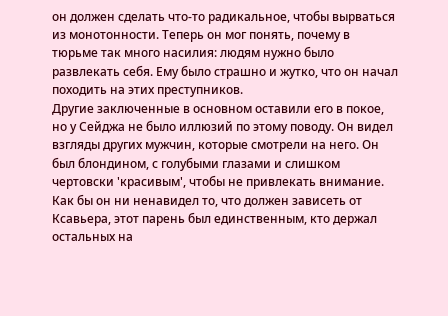он должен сделать что-то радикальное, чтобы вырваться из монотонности. Теперь он мог понять, почему в тюрьме так много насилия: людям нужно было развлекать себя. Ему было страшно и жутко, что он начал походить на этих преступников.
Другие заключенные в основном оставили его в покое, но у Сейджа не было иллюзий по этому поводу. Он видел взгляды других мужчин, которые смотрели на него. Он был блондином, с голубыми глазами и слишком чертовски 'красивым', чтобы не привлекать внимание. Как бы он ни ненавидел то, что должен зависеть от Ксавьера, этот парень был единственным, кто держал остальных на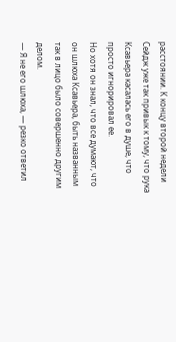расстоянии. К концу второй недели Сейдж уже так привык к тому, что рука Ксавьера касалась его в душе, что просто игнорировал ее.
Но хотя он знал, что все думают, что он шлюха Ксавьера, быть названным так в лицо было совершенно другим делом.
— Я не его шлюха, — резко ответил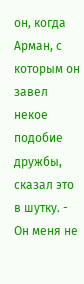он, когда Арман, с которым он завел некое подобие дружбы, сказал это в шутку. - Он меня не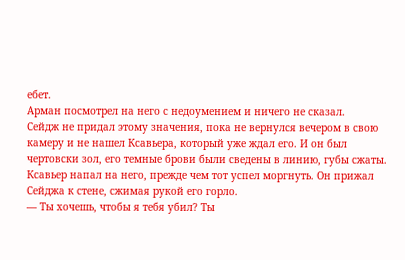ебет.
Арман посмотрел на него с недоумением и ничего не сказал.
Сейдж не придал этому значения, пока не вернулся вечером в свою камеру и не нашел Ксавьера, который уже ждал его. И он был чертовски зол, его темные брови были сведены в линию, губы сжаты.
Ксавьер напал на него, прежде чем тот успел моргнуть. Он прижал Сейджа к стене, сжимая рукой его горло.
— Ты хочешь, чтобы я тебя убил? Ты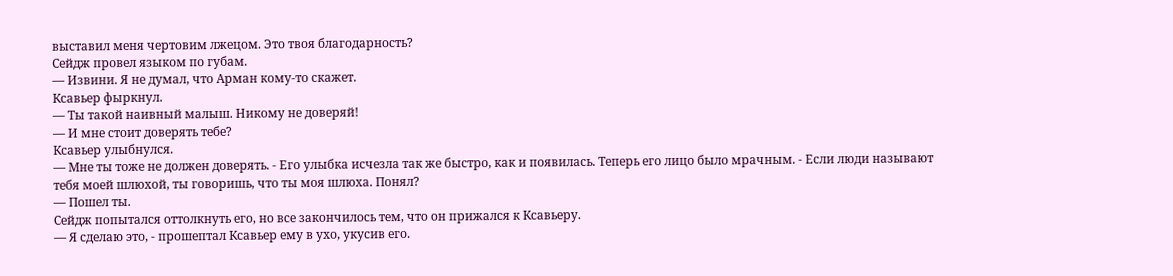выставил меня чертовим лжецом. Это твоя благодарность?
Сейдж провел языком по губам.
— Извини. Я не думал, что Арман кому-то скажет.
Ксавьер фыркнул.
— Ты такой наивный малыш. Никому не доверяй!
— И мне стоит доверять тебе?
Ксавьер улыбнулся.
— Мне ты тоже не должен доверять. - Его улыбка исчезла так же быстро, как и появилась. Теперь его лицо было мрачным. - Если люди называют тебя моей шлюхой, ты говоришь, что ты моя шлюха. Понял?
— Пошел ты.
Сейдж попытался оттолкнуть его, но все закончилось тем, что он прижался к Ксавьеру.
— Я сделаю это, - прошептал Ксавьер ему в ухо, укусив его.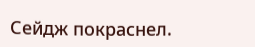Сейдж покраснел.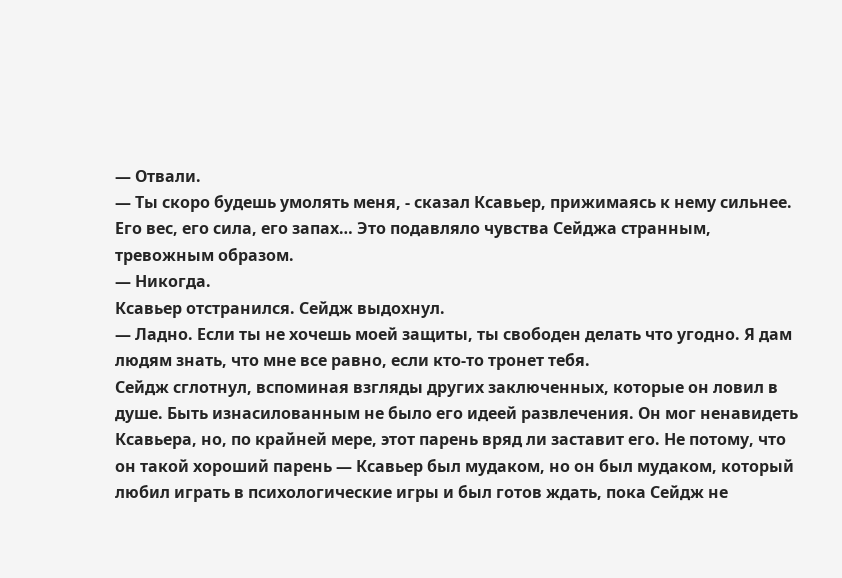— Отвали.
— Ты скоро будешь умолять меня, - сказал Ксавьер, прижимаясь к нему сильнее. Его вес, его сила, его запах… Это подавляло чувства Сейджа странным, тревожным образом.
— Никогда.
Ксавьер отстранился. Сейдж выдохнул.
— Ладно. Если ты не хочешь моей защиты, ты свободен делать что угодно. Я дам людям знать, что мне все равно, если кто-то тронет тебя.
Сейдж сглотнул, вспоминая взгляды других заключенных, которые он ловил в душе. Быть изнасилованным не было его идеей развлечения. Он мог ненавидеть Ксавьера, но, по крайней мере, этот парень вряд ли заставит его. Не потому, что он такой хороший парень — Ксавьер был мудаком, но он был мудаком, который любил играть в психологические игры и был готов ждать, пока Сейдж не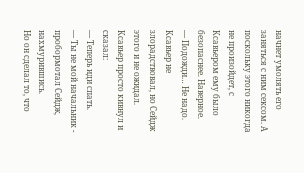начнет умолять его заняться с ним сексом. А поскольку этого никогда не произойдет, с Ксавьером ему было безопаснее. Наверное.
— Подожди… Не надо.
Ксавьер не злорадствовал, но Сейдж этого и не ожидал.
Ксавьер просто кивнул и сказал:
— Теперь иди спать.
— Ты не мой начальник - пробормотал Сейдж, нахмурившись.
Но он сделал то, что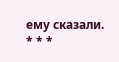ему сказали.
* * *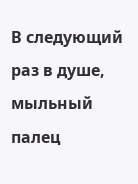В следующий раз в душе, мыльный палец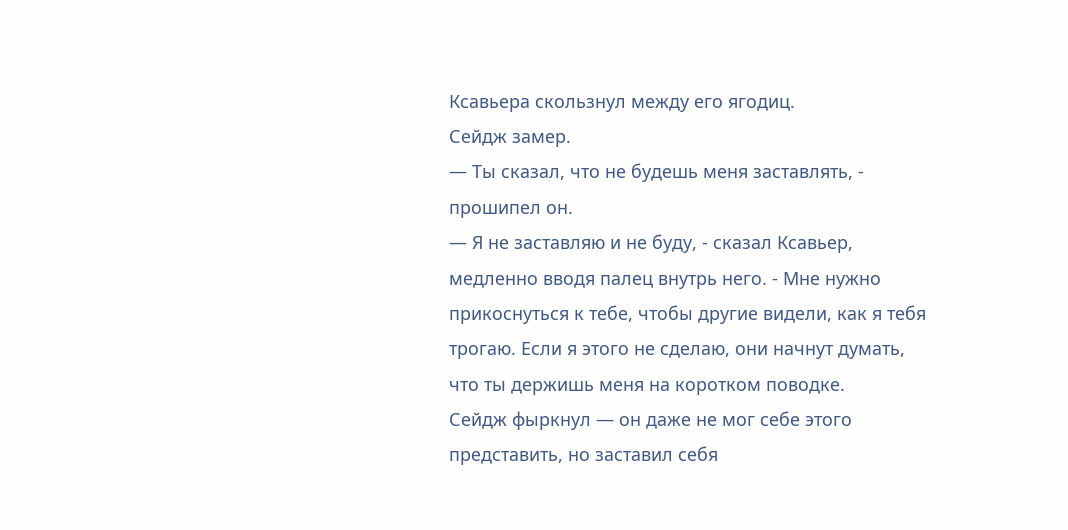Ксавьера скользнул между его ягодиц.
Сейдж замер.
— Ты сказал, что не будешь меня заставлять, - прошипел он.
— Я не заставляю и не буду, - сказал Ксавьер, медленно вводя палец внутрь него. - Мне нужно прикоснуться к тебе, чтобы другие видели, как я тебя трогаю. Если я этого не сделаю, они начнут думать, что ты держишь меня на коротком поводке.
Сейдж фыркнул — он даже не мог себе этого представить, но заставил себя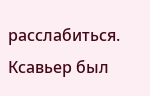расслабиться. Ксавьер был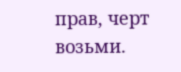прав, черт возьми.